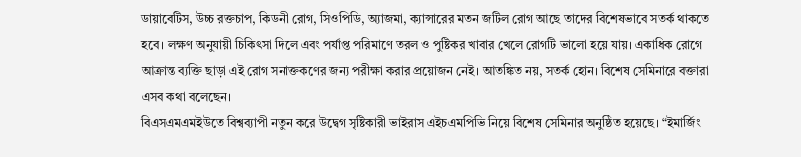ডায়াবেটিস, উচ্চ রক্তচাপ, কিডনী রোগ, সিওপিডি, অ্যাজমা, ক্যান্সারের মতন জটিল রোগ আছে তাদের বিশেষভাবে সতর্ক থাকতে হবে। লক্ষণ অনুযায়ী চিকিৎসা দিলে এবং পর্যাপ্ত পরিমাণে তরল ও পুষ্টিকর খাবার খেলে রোগটি ভালো হয়ে যায়। একাধিক রোগে আক্রান্ত ব্যক্তি ছাড়া এই রোগ সনাক্তকণের জন্য পরীক্ষা করার প্রয়োজন নেই। আতঙ্কিত নয়, সতর্ক হোন। বিশেষ সেমিনারে বক্তারা এসব কথা বলেছেন।
বিএসএমএমইউতে বিশ্বব্যাপী নতুন করে উদ্বেগ সৃষ্টিকারী ভাইরাস এইচএমপিভি নিয়ে বিশেষ সেমিনার অনুষ্ঠিত হয়েছে। “ইমার্জিং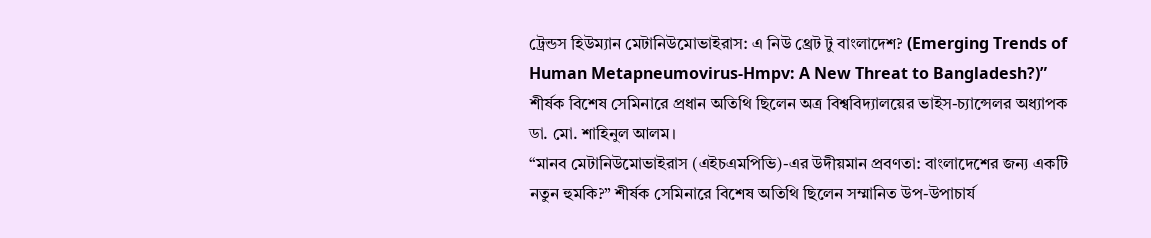ট্রেন্ডস হিউম্যান মেটানিউমোভাইরাস: এ নিউ থ্রেট টু বাংলাদেশ? (Emerging Trends of Human Metapneumovirus-Hmpv: A New Threat to Bangladesh?)” শীর্ষক বিশেষ সেমিনারে প্রধান অতিথি ছিলেন অত্র বিশ্ববিদ্যালয়ের ভাইস-চ্যান্সেলর অধ্যাপক ডা. মো. শাহিনুল আলম।
“মানব মেটানিউমোভাইরাস (এইচএমপিভি)-এর উদীয়মান প্রবণতা: বাংলাদেশের জন্য একটি নতুন হুমকি?” শীর্ষক সেমিনারে বিশেষ অতিথি ছিলেন সম্মানিত উপ-উপাচার্য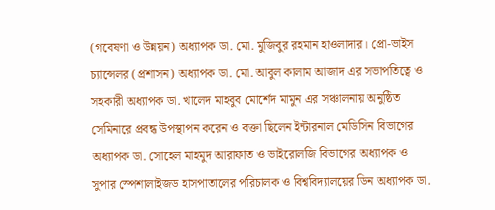(গবেষণা ও উন্নয়ন) অধ্যাপক ডা. মো. মুজিবুর রহমান হাওলাদার। প্রো-ভাইস চ্যান্সেলর (প্রশাসন) অধ্যাপক ডা. মো. আবুল কালাম আজাদ এর সভাপতিত্বে ও সহকারী অধ্যাপক ডা. খালেদ মাহবুব মোর্শেদ মামুন এর সঞ্চালনায় অনুষ্ঠিত সেমিনারে প্রবন্ধ উপস্থাপন করেন ও বক্তা ছিলেন ইন্টারনাল মেডিসিন বিভাগের অধ্যাপক ডা. সোহেল মাহমুদ আরাফাত ও ভাইরোলজি বিভাগের অধ্যাপক ও সুপার স্পেশালাইজড হাসপাতালের পরিচালক ও বিশ্ববিদ্যালয়ের ডিন অধ্যাপক ডা.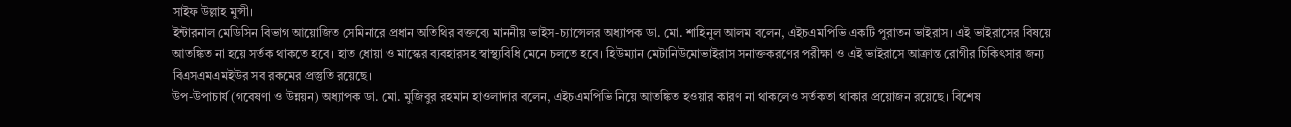সাইফ উল্লাহ মুন্সী।
ইন্টারনাল মেডিসিন বিভাগ আয়োজিত সেমিনারে প্রধান অতিথির বক্তব্যে মাননীয় ভাইস-চ্যান্সেলর অধ্যাপক ডা. মো. শাহিনুল আলম বলেন, এইচএমপিভি একটি পুরাতন ভাইরাস। এই ভাইরাসের বিষয়ে আতঙ্কিত না হয়ে সর্তক থাকতে হবে। হাত ধোয়া ও মাস্কের ব্যবহারসহ স্বাস্থ্যবিধি মেনে চলতে হবে। হিউম্যান মেটানিউমোভাইরাস সনাক্তকরণের পরীক্ষা ও এই ভাইরাসে আক্রান্ত রোগীর চিকিৎসার জন্য বিএসএমএমইউর সব রকমের প্রস্তুতি রয়েছে।
উপ-উপাচার্য (গবেষণা ও উন্নয়ন) অধ্যাপক ডা. মো. মুজিবুর রহমান হাওলাদার বলেন, এইচএমপিভি নিয়ে আতঙ্কিত হওয়ার কারণ না থাকলেও সর্তকতা থাকার প্রয়োজন রয়েছে। বিশেষ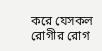করে যেসকল রোগীর রোগ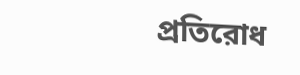প্রতিরোধ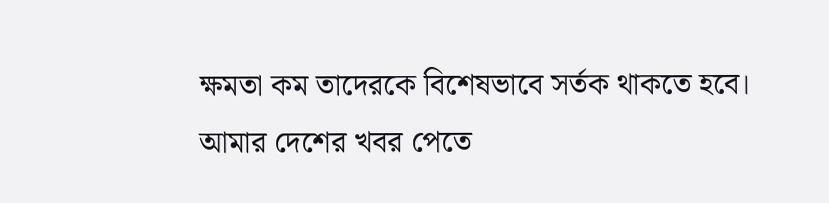ক্ষমতা কম তাদেরকে বিশেষভাবে সর্তক থাকতে হবে।
আমার দেশের খবর পেতে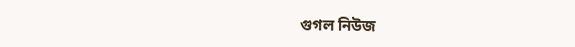গুগল নিউজ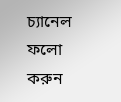চ্যানেল ফলো করুন